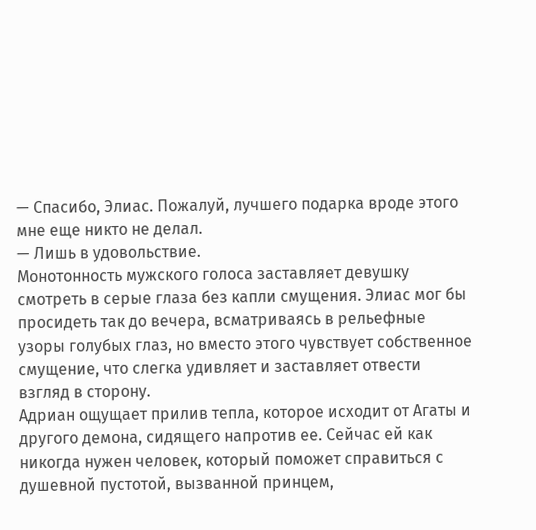— Спасибо, Элиас. Пожалуй, лучшего подарка вроде этого мне еще никто не делал.
— Лишь в удовольствие.
Монотонность мужского голоса заставляет девушку смотреть в серые глаза без капли смущения. Элиас мог бы просидеть так до вечера, всматриваясь в рельефные узоры голубых глаз, но вместо этого чувствует собственное смущение, что слегка удивляет и заставляет отвести взгляд в сторону.
Адриан ощущает прилив тепла, которое исходит от Агаты и другого демона, сидящего напротив ее. Сейчас ей как никогда нужен человек, который поможет справиться с душевной пустотой, вызванной принцем,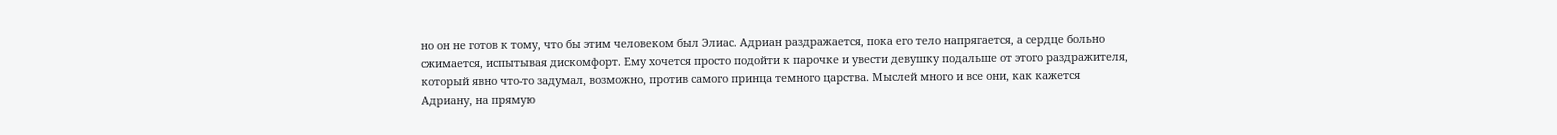но он не готов к тому, что бы этим человеком был Элиас. Адриан раздражается, пока его тело напрягается, а сердце больно сжимается, испытывая дискомфорт. Ему хочется просто подойти к парочке и увести девушку подальше от этого раздражителя, который явно что-то задумал, возможно, против самого принца темного царства. Мыслей много и все они, как кажется Адриану, на прямую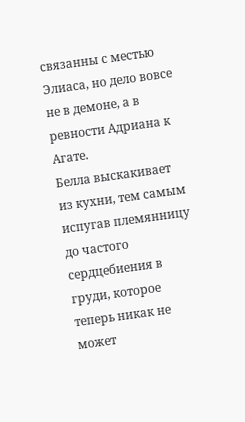связанны с местью Элиаса, но дело вовсе не в демоне, а в ревности Адриана к Агате.
Белла выскакивает из кухни, тем самым испугав племянницу до частого сердцебиения в груди, которое теперь никак не может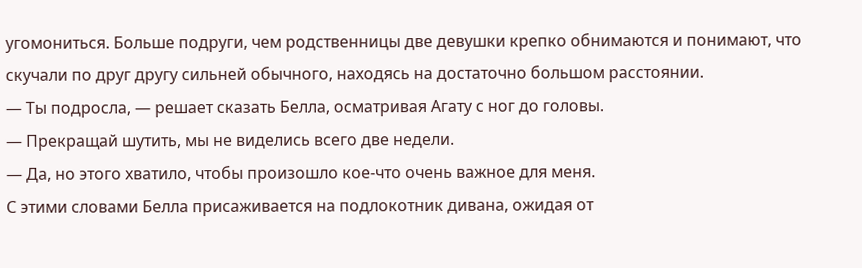угомониться. Больше подруги, чем родственницы две девушки крепко обнимаются и понимают, что скучали по друг другу сильней обычного, находясь на достаточно большом расстоянии.
— Ты подросла, — решает сказать Белла, осматривая Агату с ног до головы.
— Прекращай шутить, мы не виделись всего две недели.
— Да, но этого хватило, чтобы произошло кое-что очень важное для меня.
С этими словами Белла присаживается на подлокотник дивана, ожидая от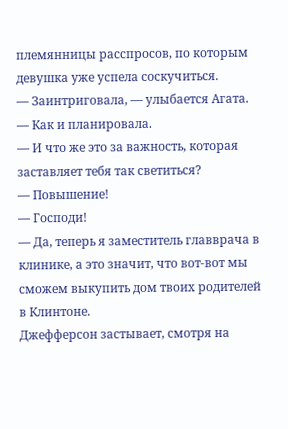племянницы расспросов, по которым девушка уже успела соскучиться.
— Заинтриговала, — улыбается Агата.
— Как и планировала.
— И что же это за важность, которая заставляет тебя так светиться?
— Повышение!
— Господи!
— Да, теперь я заместитель главврача в клинике, а это значит, что вот-вот мы сможем выкупить дом твоих родителей в Клинтоне.
Джефферсон застывает, смотря на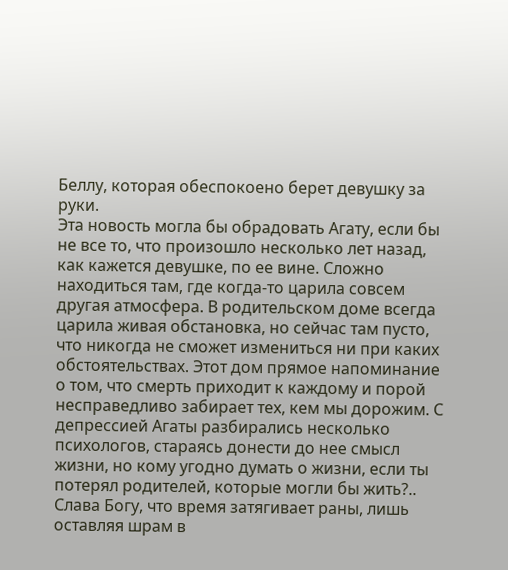Беллу, которая обеспокоено берет девушку за руки.
Эта новость могла бы обрадовать Агату, если бы не все то, что произошло несколько лет назад, как кажется девушке, по ее вине. Сложно находиться там, где когда-то царила совсем другая атмосфера. В родительском доме всегда царила живая обстановка, но сейчас там пусто, что никогда не сможет измениться ни при каких обстоятельствах. Этот дом прямое напоминание о том, что смерть приходит к каждому и порой несправедливо забирает тех, кем мы дорожим. С депрессией Агаты разбирались несколько психологов, стараясь донести до нее смысл жизни, но кому угодно думать о жизни, если ты потерял родителей, которые могли бы жить?.. Слава Богу, что время затягивает раны, лишь оставляя шрам в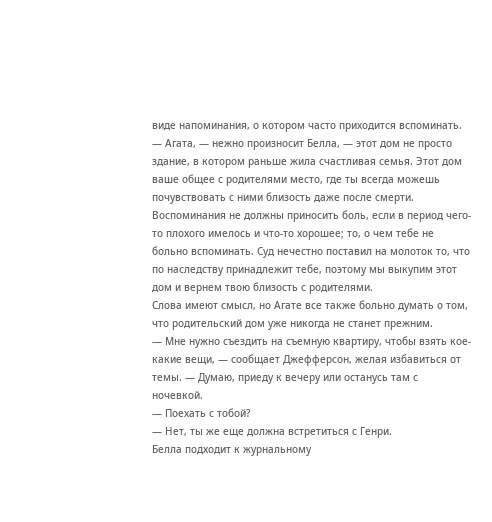виде напоминания, о котором часто приходится вспоминать.
— Агата, — нежно произносит Белла, — этот дом не просто здание, в котором раньше жила счастливая семья. Этот дом ваше общее с родителями место, где ты всегда можешь почувствовать с ними близость даже после смерти. Воспоминания не должны приносить боль, если в период чего-то плохого имелось и что-то хорошее; то, о чем тебе не больно вспоминать. Суд нечестно поставил на молоток то, что по наследству принадлежит тебе, поэтому мы выкупим этот дом и вернем твою близость с родителями.
Слова имеют смысл, но Агате все также больно думать о том, что родительский дом уже никогда не станет прежним.
— Мне нужно съездить на съемную квартиру, чтобы взять кое-какие вещи, — сообщает Джефферсон, желая избавиться от темы. — Думаю, приеду к вечеру или останусь там с ночевкой.
— Поехать с тобой?
— Нет, ты же еще должна встретиться с Генри.
Белла подходит к журнальному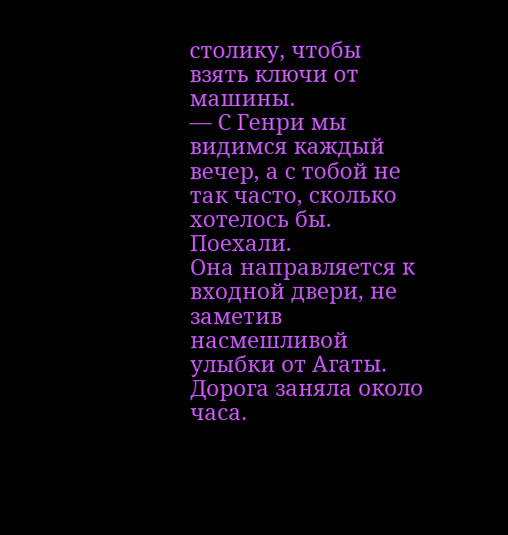столику, чтобы взять ключи от машины.
— С Генри мы видимся каждый вечер, а с тобой не так часто, сколько хотелось бы. Поехали.
Она направляется к входной двери, не заметив насмешливой улыбки от Агаты.
Дорога заняла около часа.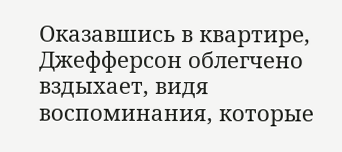Оказавшись в квартире, Джефферсон облегчено вздыхает, видя воспоминания, которые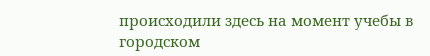происходили здесь на момент учебы в городском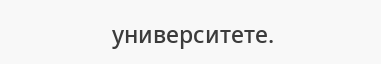университете.